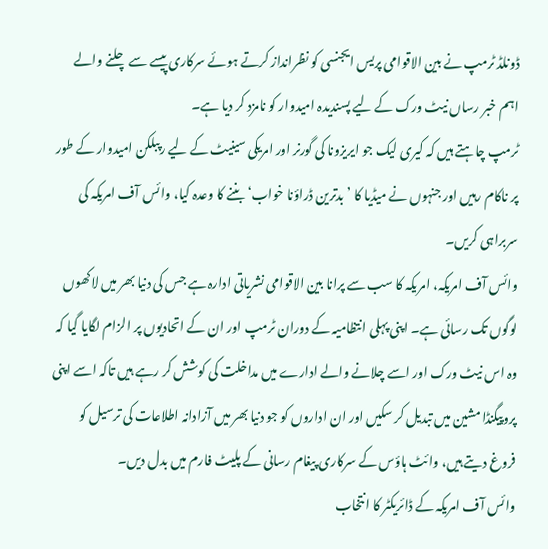ڈونلڈ ٹرمپ نے بین الاقوامی پریس ایجنسی کو نظرانداز کرتے ہوئے سرکاری پیسے سے چلنے والے اہم خبر رساں نیٹ ورک کے لیے پسندیدہ امیدوار کو نامزد کر دیا ہے۔
ٹرمپ چاہتے ہیں کہ کیری لیک جو ایریزونا کی گورنر اور امریکی سینیٹ کے لیے رپبلکن امیدوار کے طور پر ناکام رہیں اور جنہوں نے میڈیا کا ’بدترین ڈراؤنا خواب‘ بننے کا وعدہ کیا، وائس آف امریکہ کی سربراہی کریں۔
وائس آف امریکہ، امریکہ کا سب سے پرانا بین الاقوامی نشریاتی ادارہ ہے جس کی دنیا بھر میں لاکھوں لوگوں تک رسائی ہے۔ اپنی پہلی انتظامیہ کے دوران ٹرمپ اور ان کے اتحادیوں پر الزام لگایا گیا کہ وہ اس نیٹ ورک اور اسے چلانے والے ادارے میں مداخلت کی کوشش کر رہے ہیں تاکہ اسے اپنی پروپیگنڈا مشین میں تبدیل کر سکیں اور ان اداروں کو جو دنیا بھر میں آزادانہ اطلاعات کی ترسیل کو فروغ دیتے ہیں، وائٹ ہاؤس کے سرکاری پیغام رسانی کے پلیٹ فارم میں بدل دیں۔
وائس آف امریکہ کے ڈائریکٹر کا انتخاب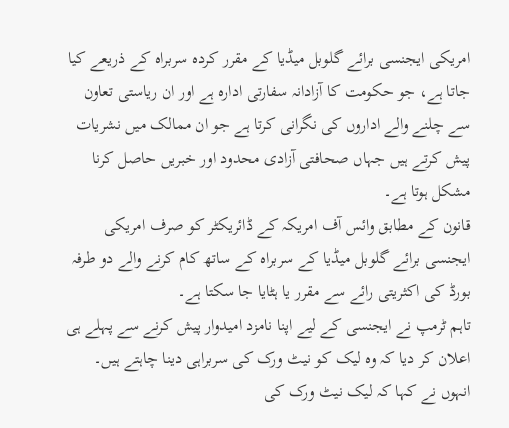امریکی ایجنسی برائے گلوبل میڈیا کے مقرر کردہ سربراہ کے ذریعے کیا جاتا ہے، جو حکومت کا آزادانہ سفارتی ادارہ ہے اور ان ریاستی تعاون سے چلنے والے اداروں کی نگرانی کرتا ہے جو ان ممالک میں نشریات پیش کرتے ہیں جہاں صحافتی آزادی محدود اور خبریں حاصل کرنا مشکل ہوتا ہے۔
قانون کے مطابق وائس آف امریکہ کے ڈائریکٹر کو صرف امریکی ایجنسی برائے گلوبل میڈیا کے سربراہ کے ساتھ کام کرنے والے دو طرفہ بورڈ کی اکثریتی رائے سے مقرر یا ہٹایا جا سکتا ہے۔
تاہم ٹرمپ نے ایجنسی کے لیے اپنا نامزد امیدوار پیش کرنے سے پہلے ہی اعلان کر دیا کہ وہ لیک کو نیٹ ورک کی سربراہی دینا چاہتے ہیں۔ انہوں نے کہا کہ لیک نیٹ ورک کی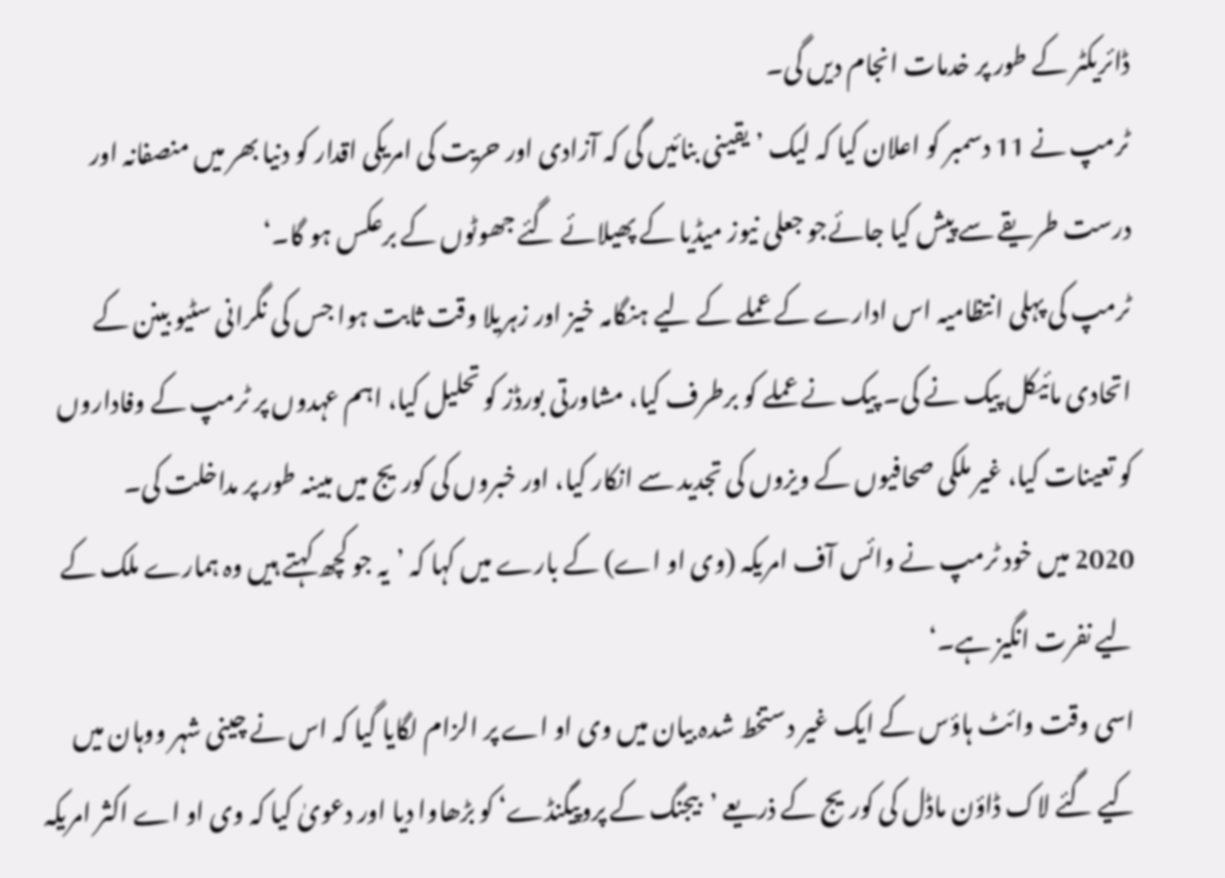ڈائریکٹر کے طور پر خدمات انجام دیں گی۔
ٹرمپ نے 11 دسمبر کو اعلان کیا کہ لیک ’یقینی بنائیں گی کہ آزادی اور حریت کی امریکی اقدار کو دنیا بھر میں منصفانہ اور درست طریقے سے پیش کیا جائےجو جعلی نیوز میڈیا کے پھیلائے گئے جھوٹوں کے برعکس ہو گا۔‘
ٹرمپ کی پہلی انتظامیہ اس ادارے کے عملے کے لیے ہنگامہ خیز اور زہریلا وقت ثابت ہوا جس کی نگرانی سٹیو بینن کے اتحادی مائیکل پیک نے کی۔ پیک نے عملے کو برطرف کیا، مشاورتی بورڈز کو تحلیل کیا، اہم عہدوں پر ٹرمپ کے وفاداروں کو تعینات کیا، غیر ملکی صحافیوں کے ویزوں کی تجدید سے انکار کیا، اور خبروں کی کوریج میں مبینہ طور پر مداخلت کی۔
2020 میں خود ٹرمپ نے وائس آف امریکہ (وی او اے) کے بارے میں کہا کہ ’یہ جو کچھ کہتے ہیں وہ ہمارے ملک کے لیے نفرت انگیز ہے۔‘
اسی وقت وائٹ ہاؤس کے ایک غیر دستخط شدہ بیان میں وی او اے پر الزام لگایا گیا کہ اس نے چینی شہر ووہان میں کیے گئے لاک ڈاؤن ماڈل کی کوریج کے ذریعے ’بیجنگ کے پروپیگنڈے‘ کو بڑھاوا دیا اور دعویٰ کیا کہ وی او اے اکثر امریکہ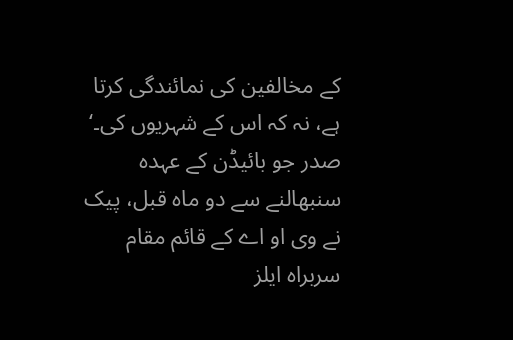کے مخالفین کی نمائندگی کرتا ہے، نہ کہ اس کے شہریوں کی۔‘
صدر جو بائیڈن کے عہدہ سنبھالنے سے دو ماہ قبل، پیک نے وی او اے کے قائم مقام سربراہ ایلز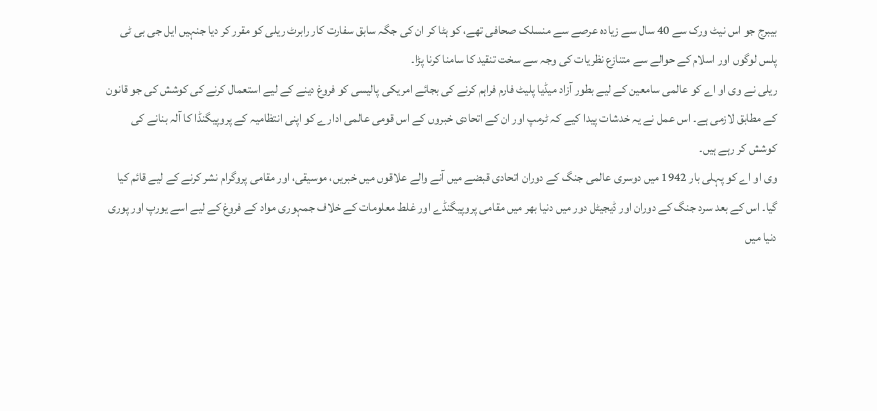بیبرج جو اس نیٹ ورک سے 40 سال سے زیادہ عرصے سے منسلک صحافی تھے، کو ہٹا کر ان کی جگہ سابق سفارت کار رابرٹ ریلی کو مقرر کر دیا جنہیں ایل جی بی ٹی پلس لوگوں اور اسلام کے حوالے سے متنازع نظریات کی وجہ سے سخت تنقید کا سامنا کرنا پڑا۔
ریلی نے وی او اے کو عالمی سامعین کے لیے بطور آزاد میڈیا پلیٹ فارم فراہم کرنے کی بجائے امریکی پالیسی کو فروغ دینے کے لیے استعمال کرنے کی کوشش کی جو قانون کے مطابق لازمی ہے۔ اس عمل نے یہ خدشات پیدا کیے کہ ٹرمپ اور ان کے اتحادی خبروں کے اس قومی عالمی ادارے کو اپنی انتظامیہ کے پروپیگنڈا کا آلہ بنانے کی کوشش کر رہے ہیں۔
وی او اے کو پہلی بار 1942 میں دوسری عالمی جنگ کے دوران اتحادی قبضے میں آنے والے علاقوں میں خبریں، موسیقی، اور مقامی پروگرام نشر کرنے کے لیے قائم کیا گیا۔ اس کے بعد سرد جنگ کے دوران اور ڈیجیٹل دور میں دنیا بھر میں مقامی پروپیگنڈے اور غلط معلومات کے خلاف جمہوری مواد کے فروغ کے لیے اسے یورپ اور پوری دنیا میں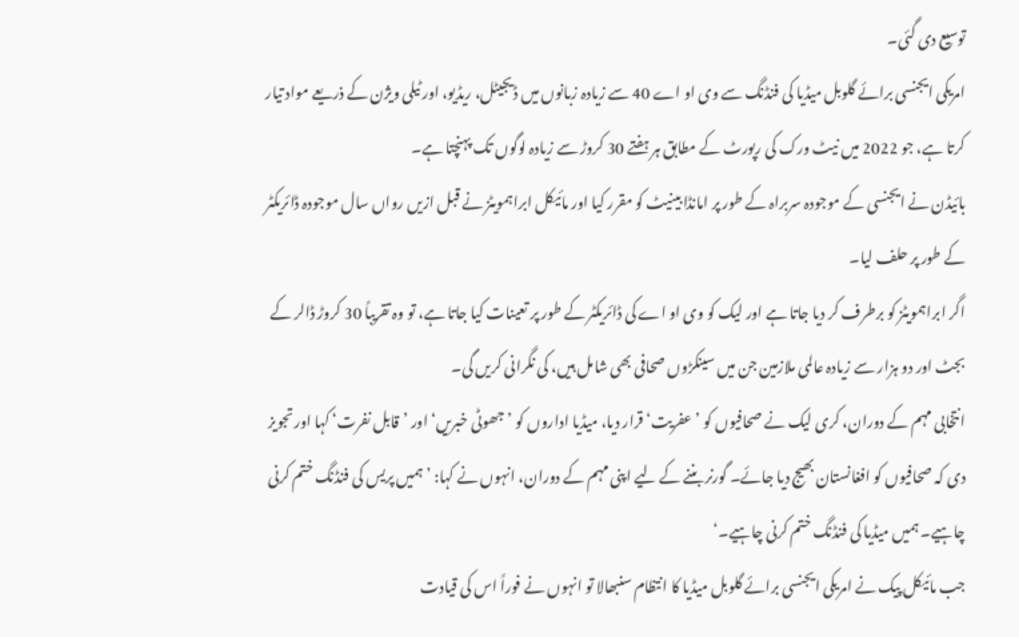توسیع دی گئی۔
امریکی ایجنسی برائے گلوبل میڈیا کی فنڈنگ سے وی او اے 40 سے زیادہ زبانوں میں ڈیجیٹل، ریڈیو، اور ٹیلی ویژن کے ذریعے مواد تیار کرتا ہے، جو 2022 میں نیٹ ورک کی رپورٹ کے مطابق ہر ہفتے 30 کروڑ سے زیادہ لوگوں تک پہنچتا ہے۔
بائیڈن نے ایجنسی کے موجودہ سربراہ کے طور پر امانڈا بینیٹ کو مقرر کیا اور مائیکل ابراہمویٹز نے قبل ازیں رواں سال موجودہ ڈائریکٹر کے طور پر حلف لیا۔
اگر ابراہمویٹز کو برطرف کر دیا جاتا ہے اور لیک کو وی او اے کی ڈائریکٹر کے طور پر تعینات کیا جاتا ہے، تو وہ تقریباً 30 کروڑ ڈالر کے بجٹ اور دو ہزار سے زیادہ عالمی ملازمین جن میں سینکڑوں صحافی بھی شامل ہیں، کی نگرانی کریں گی۔
انتخابی مہم کے دوران، کری لیک نے صحافیوں کو ’عفریت‘ قرار دیا، میڈیا اداروں کو ’جھوٹی خبریں‘ اور ’قابل نفرت‘ کہا اور تجویز دی کہ صحافیوں کو افغانستان بھیج دیا جائے۔ گورنر بننے کے لیے اپنی مہم کے دوران، انہوں نے کہا: ’ہمیں پریس کی فنڈنگ ختم کرنی چاہیے۔ ہمیں میڈیا کی فنڈنگ ختم کرنی چاہیے۔‘
جب مائیکل پیک نے امریکی ایجنسی برائے گلوبل میڈیا کا انتظام سنبھالا تو انہوں نے فوراً اس کی قیادت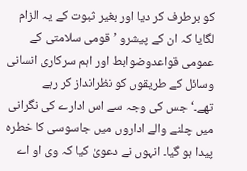کو برطرف کر دیا اور بغیر ثبوت کے یہ الزام لگایا کہ ان کے پیشرو ’قومی سلامتی کے عمومی قواعدوضوابط اور اہم سرکاری انسانی وسائل کے طریقوں کو نظرانداز کر رہے تھے۔‘جس کی وجہ سے اس ادارے کی نگرانی میں چلنے والے اداروں میں جاسوسی کا خطرہ پیدا ہو گیا۔ انہوں نے دعویٰ کیا کہ وی او اے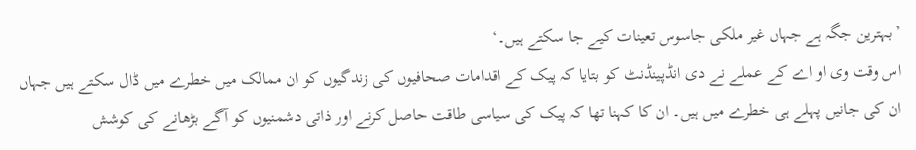’بہترین جگہ ہے جہاں غیر ملکی جاسوس تعینات کیے جا سکتے ہیں۔‘
اس وقت وی او اے کے عملے نے دی انڈپینڈنٹ کو بتایا کہ پیک کے اقدامات صحافیوں کی زندگیوں کو ان ممالک میں خطرے میں ڈال سکتے ہیں جہاں ان کی جانیں پہلے ہی خطرے میں ہیں۔ ان کا کہنا تھا کہ پیک کی سیاسی طاقت حاصل کرنے اور ذاتی دشمنیوں کو آگے بڑھانے کی کوشش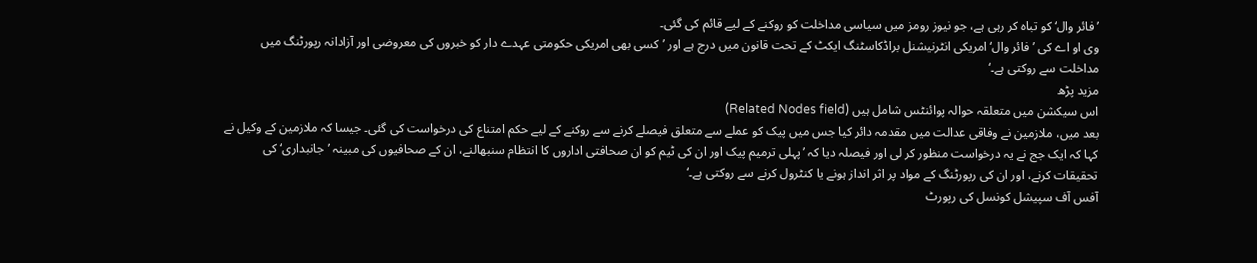’فائر وال‘ کو تباہ کر رہی ہے، جو نیوز رومز میں سیاسی مداخلت کو روکنے کے لیے قائم کی گئی۔
وی او اے کی ’فائر وال‘ امریکی انٹرنیشنل براڈکاسٹنگ ایکٹ کے تحت قانون میں درج ہے اور ’کسی بھی امریکی حکومتی عہدے دار کو خبروں کی معروضی اور آزادانہ رپورٹنگ میں مداخلت سے روکتی ہے۔‘
مزید پڑھ
اس سیکشن میں متعلقہ حوالہ پوائنٹس شامل ہیں (Related Nodes field)
بعد میں، ملازمین نے وفاقی عدالت میں مقدمہ دائر کیا جس میں پیک کو عملے سے متعلق فیصلے کرنے سے روکنے کے لیے حکم امتناع کی درخواست کی گئی۔ جیسا کہ ملازمین کے وکیل نے کہا کہ ایک جج نے یہ درخواست منظور کر لی اور فیصلہ دیا کہ ’پہلی ترمیم پیک اور ان کی ٹیم کو ان صحافتی اداروں کا انتظام سنبھالنے، ان کے صحافیوں کی مبینہ ’جانبداری‘ کی تحقیقات کرنے، اور ان کی رپورٹنگ کے مواد پر اثر انداز ہونے یا کنٹرول کرنے سے روکتی ہے۔‘
آفس آف سپیشل کونسل کی رپورٹ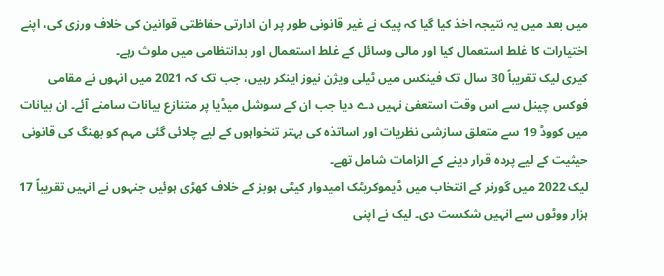میں بعد میں یہ نتیجہ اخذ کیا گیا کہ پیک نے غیر قانونی طور پر ان ادارتی حفاظتی قوانین کی خلاف ورزی کی، اپنے اختیارات کا غلط استعمال کیا اور مالی وسائل کے غلط استعمال اور بدانتظامی میں ملوث رہے۔
کیری لیک تقریباً 30 سال تک فینکس میں ٹیلی ویژن نیوز اینکر رہیں، جب تک کہ 2021 میں انہوں نے مقامی فوکس چینل سے اس وقت استعفیٰ نہیں دے دیا جب ان کے سوشل میڈیا پر متنازع بیانات سامنے آئے۔ ان بیانات میں کووڈ 19 سے متعلق سازشی نظریات اور اساتذہ کی بہتر تنخواہوں کے لیے چلائی گئی مہم کو بھنگ کی قانونی حیثیت کے لیے پردہ قرار دینے کے الزامات شامل تھے۔
لیک 2022 میں گورنر کے انتخاب میں ڈیموکریٹک امیدوار کیٹی ہوبز کے خلاف کھڑی ہوئیں جنہوں نے انہیں تقریباً 17 ہزار ووٹوں سے انہیں شکست دی۔ لیک نے اپنی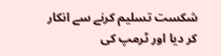شکست تسلیم کرنے سے انکار کر دیا اور ٹرمپ کی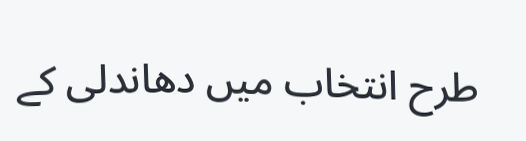طرح انتخاب میں دھاندلی کے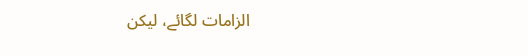الزامات لگائے، لیکن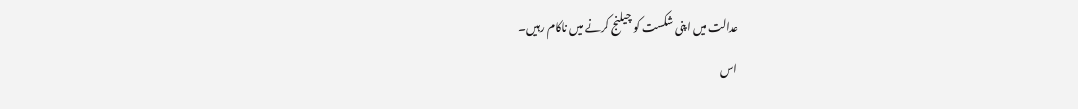عدالت میں اپنی شکست کو چیلنج کرنے میں ناکام رہیں۔
اس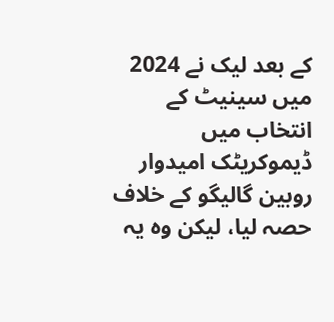کے بعد لیک نے 2024 میں سینیٹ کے انتخاب میں ڈیموکریٹک امیدوار روبین گالیگو کے خلاف حصہ لیا، لیکن وہ یہ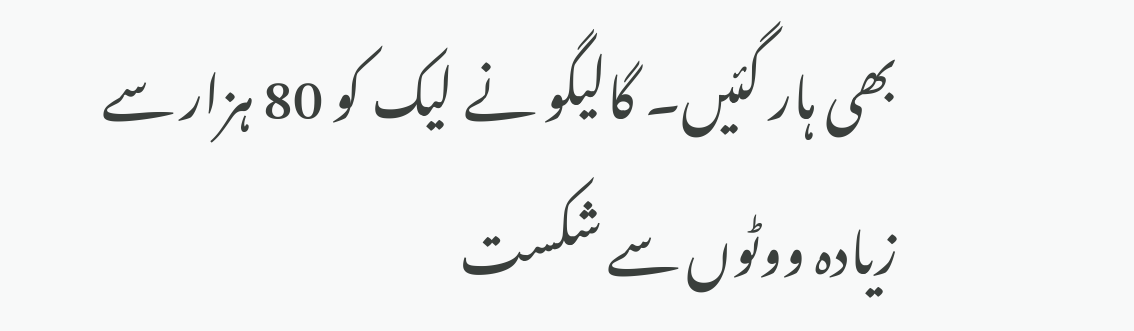بھی ہار گئیں۔ گالیگو نے لیک کو 80 ہزار سے زیادہ ووٹوں سے شکست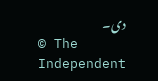دی۔
© The Independent